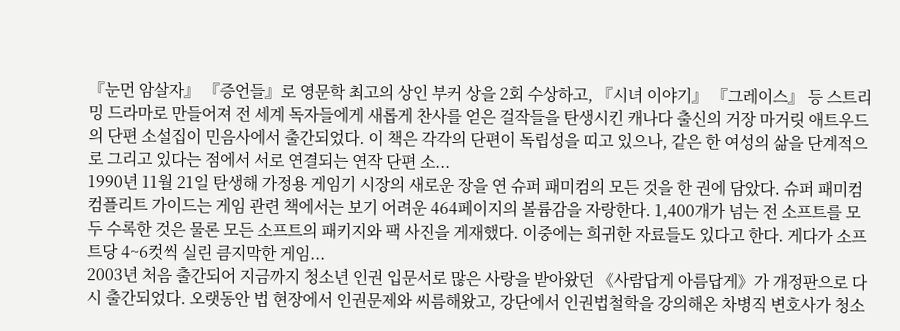『눈먼 암살자』 『증언들』로 영문학 최고의 상인 부커 상을 2회 수상하고, 『시녀 이야기』 『그레이스』 등 스트리밍 드라마로 만들어져 전 세계 독자들에게 새롭게 찬사를 얻은 걸작들을 탄생시킨 캐나다 출신의 거장 마거릿 애트우드의 단편 소설집이 민음사에서 출간되었다. 이 책은 각각의 단편이 독립성을 띠고 있으나, 같은 한 여성의 삶을 단계적으로 그리고 있다는 점에서 서로 연결되는 연작 단편 소...
1990년 11월 21일 탄생해 가정용 게임기 시장의 새로운 장을 연 슈퍼 패미컴의 모든 것을 한 권에 담았다. 슈퍼 패미컴 컴플리트 가이드는 게임 관련 책에서는 보기 어려운 464페이지의 볼륨감을 자랑한다. 1,400개가 넘는 전 소프트를 모두 수록한 것은 물론 모든 소프트의 패키지와 팩 사진을 게재했다. 이중에는 희귀한 자료들도 있다고 한다. 게다가 소프트당 4~6컷씩 실린 큼지막한 게임...
2003년 처음 출간되어 지금까지 청소년 인권 입문서로 많은 사랑을 받아왔던 《사람답게 아름답게》가 개정판으로 다시 출간되었다. 오랫동안 법 현장에서 인권문제와 씨름해왔고, 강단에서 인권법철학을 강의해온 차병직 변호사가 청소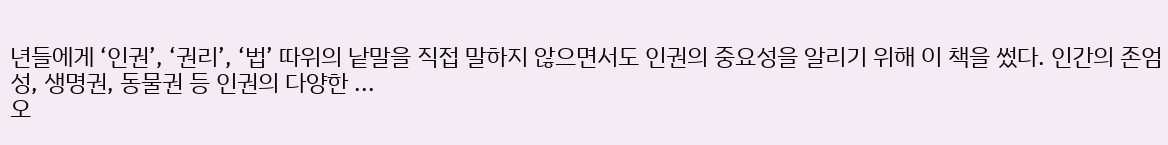년들에게 ‘인권’, ‘권리’, ‘법’ 따위의 낱말을 직접 말하지 않으면서도 인권의 중요성을 알리기 위해 이 책을 썼다. 인간의 존엄성, 생명권, 동물권 등 인권의 다양한 ...
오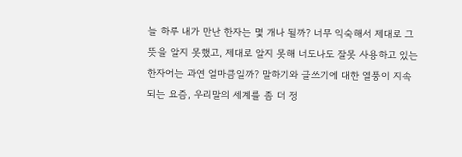늘 하루 내가 만난 한자는 몇 개나 될까? 너무 익숙해서 제대로 그 뜻을 알지 못했고, 제대로 알지 못해 너도나도 잘못 사용하고 있는 한자어는 과연 얼마큼일까? 말하기와 글쓰기에 대한 열풍이 지속되는 요즘, 우리말의 세계를 좀 더 정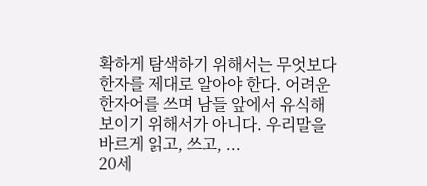확하게 탐색하기 위해서는 무엇보다 한자를 제대로 알아야 한다. 어려운 한자어를 쓰며 남들 앞에서 유식해 보이기 위해서가 아니다. 우리말을 바르게 읽고, 쓰고, ...
20세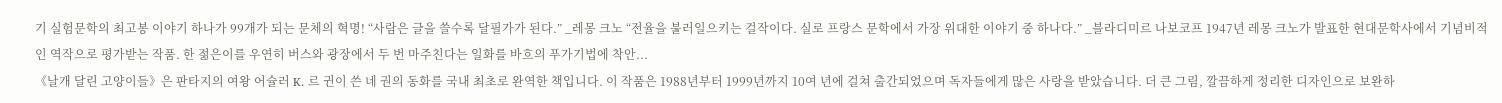기 실험문학의 최고봉 이야기 하나가 99개가 되는 문체의 혁명! “사람은 글을 쓸수록 달필가가 된다.” _레몽 크노 “전율을 불러일으키는 걸작이다. 실로 프랑스 문학에서 가장 위대한 이야기 중 하나다.” _블라디미르 나보코프 1947년 레몽 크노가 발표한 현대문학사에서 기념비적인 역작으로 평가받는 작품. 한 젊은이를 우연히 버스와 광장에서 두 번 마주친다는 일화를 바흐의 푸가기법에 착안...
《날개 달린 고양이들》은 판타지의 여왕 어슐러 K. 르 귄이 쓴 네 권의 동화를 국내 최초로 완역한 책입니다. 이 작품은 1988년부터 1999년까지 10여 년에 걸쳐 출간되었으며 독자들에게 많은 사랑을 받았습니다. 더 큰 그림, 깔끔하게 정리한 디자인으로 보완하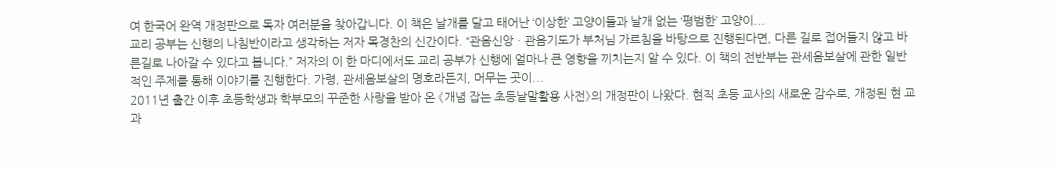여 한국어 완역 개정판으로 독자 여러분을 찾아갑니다. 이 책은 날개를 달고 태어난 ‘이상한’ 고양이들과 날개 없는 ‘평범한’ 고양이...
교리 공부는 신행의 나침반이라고 생각하는 저자 목경찬의 신간이다. “관음신앙ㆍ관음기도가 부처님 가르침을 바탕으로 진행된다면, 다른 길로 접어들지 않고 바른길로 나아갈 수 있다고 봅니다.” 저자의 이 한 마디에서도 교리 공부가 신행에 얼마나 큰 영향을 끼치는지 알 수 있다. 이 책의 전반부는 관세음보살에 관한 일반적인 주제를 통해 이야기를 진행한다. 가령, 관세음보살의 명호라든지, 머무는 곳이...
2011년 출간 이후 초등학생과 학부모의 꾸준한 사랑을 받아 온 《개념 잡는 초등낱말활용 사전》의 개정판이 나왔다. 현직 초등 교사의 새로운 감수로, 개정된 현 교과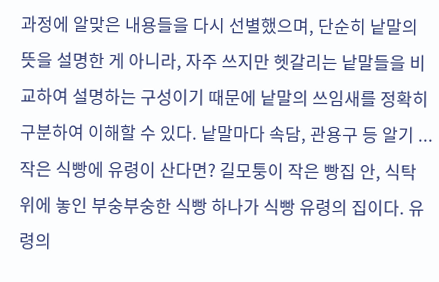과정에 알맞은 내용들을 다시 선별했으며, 단순히 낱말의 뜻을 설명한 게 아니라, 자주 쓰지만 헷갈리는 낱말들을 비교하여 설명하는 구성이기 때문에 낱말의 쓰임새를 정확히 구분하여 이해할 수 있다. 낱말마다 속담, 관용구 등 알기 ...
작은 식빵에 유령이 산다면? 길모퉁이 작은 빵집 안, 식탁 위에 놓인 부숭부숭한 식빵 하나가 식빵 유령의 집이다. 유령의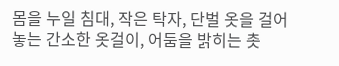몸을 누일 침대, 작은 탁자, 단벌 옷을 걸어 놓는 간소한 옷걸이, 어둠을 밝히는 촛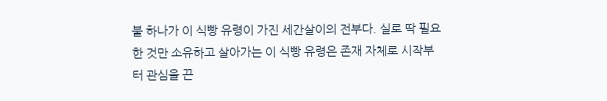불 하나가 이 식빵 유령이 가진 세간살이의 전부다. 실로 딱 필요한 것만 소유하고 살아가는 이 식빵 유령은 존재 자체로 시작부터 관심을 끈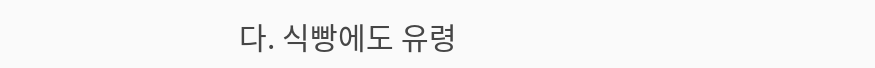다. 식빵에도 유령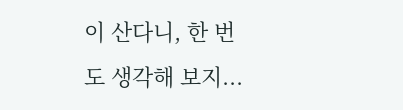이 산다니, 한 번도 생각해 보지...